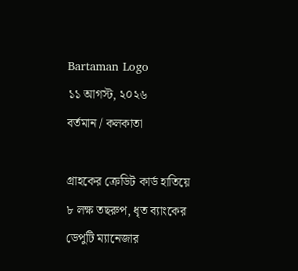Bartaman Logo
১১ আগস্ট, ২০২৬
বর্তমান / কলকাতা

গ্রাহকের ক্রেডিট কার্ড হাতিয়ে ৮ লক্ষ তছরুপ, ধৃত ব্যাংকের ডেপুটি ম্যানেজার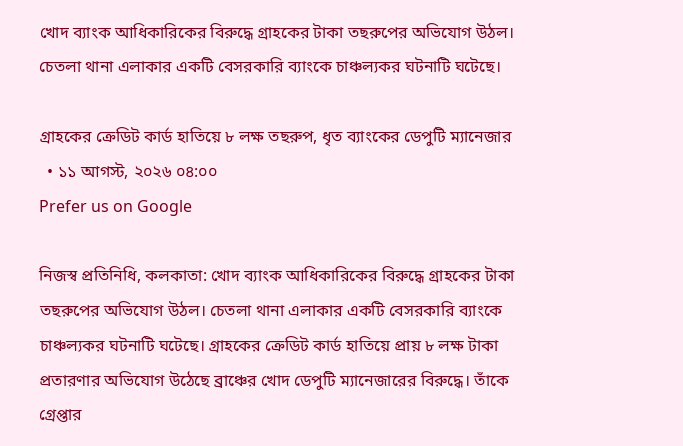খোদ ব্যাংক আধিকারিকের বিরুদ্ধে গ্রাহকের টাকা তছরুপের অভিযোগ উঠল। চেতলা থানা এলাকার একটি বেসরকারি ব্যাংকে চাঞ্চল্যকর ঘটনাটি ঘটেছে।

গ্রাহকের ক্রেডিট কার্ড হাতিয়ে ৮ লক্ষ তছরুপ, ধৃত ব্যাংকের ডেপুটি ম্যানেজার
  • ১১ আগস্ট, ২০২৬ ০৪:০০
Prefer us on Google

নিজস্ব প্রতিনিধি, কলকাতা: খোদ ব্যাংক আধিকারিকের বিরুদ্ধে গ্রাহকের টাকা তছরুপের অভিযোগ উঠল। চেতলা থানা এলাকার একটি বেসরকারি ব্যাংকে চাঞ্চল্যকর ঘটনাটি ঘটেছে। গ্রাহকের ক্রেডিট কার্ড হাতিয়ে প্রায় ৮ লক্ষ টাকা প্রতারণার অভিযোগ উঠেছে ব্রাঞ্চের খোদ ডেপুটি ম্যানেজারের বিরুদ্ধে। তাঁকে গ্রেপ্তার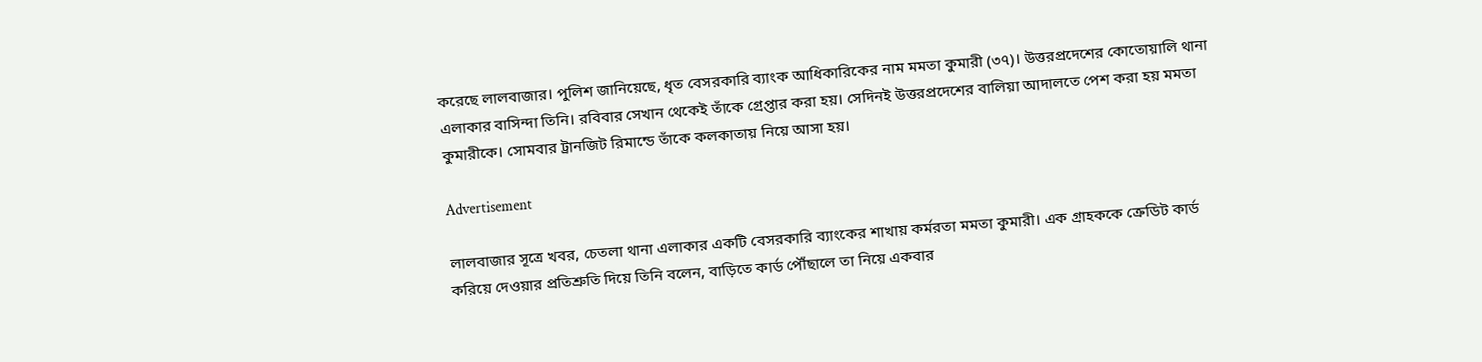করেছে লালবাজার। পুলিশ জানিয়েছে, ধৃত বেসরকারি ব্যাংক আধিকারিকের নাম মমতা কুমারী (৩৭)। উত্তরপ্রদেশের কোতোয়ালি থানা এলাকার বাসিন্দা তিনি। রবিবার সেখান থেকেই তাঁকে গ্রেপ্তার করা হয়। সেদিনই উত্তরপ্রদেশের বালিয়া আদালতে পেশ করা হয় মমতা কুমারীকে। সোমবার ট্রানজিট রিমান্ডে তাঁকে কলকাতায় নিয়ে আসা হয়।

Advertisement

লালবাজার সূত্রে খবর, চেতলা থানা এলাকার একটি বেসরকারি ব্যাংকের শাখায় কর্মরতা মমতা কুমারী। এক গ্রাহককে ক্রেডিট কার্ড করিয়ে দেওয়ার প্রতিশ্রুতি দিয়ে তিনি বলেন, বাড়িতে কার্ড পৌঁছালে তা নিয়ে একবার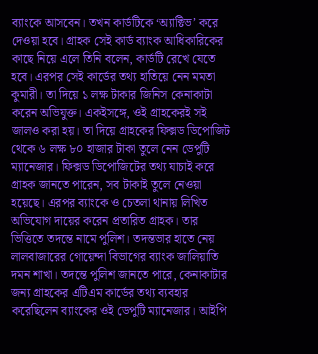ব্যাংকে আসবেন। তখন কার্ডটিকে ‘অ্যাক্টিভ’ করে দেওয়া হবে। গ্রাহক সেই কার্ড ব্যাংক আধিকারিকের কাছে নিয়ে এলে তিনি বলেন, কার্ডটি রেখে যেতে হবে। এরপর সেই কার্ডের তথ্য হাতিয়ে নেন মমতা কুমারী। তা দিয়ে ১ লক্ষ টাকার জিনিস কেনাকাটা করেন অভিযুক্ত। একইসঙ্গে, ওই গ্রাহকেরই সই জালও করা হয়। তা দিয়ে গ্রাহকের ফিক্সড ডিপোজিট থেকে ৬ লক্ষ ৮০ হাজার টাকা তুলে নেন ডেপুটি ম্যানেজার। ফিক্সড ডিপোজিটের তথ্য যাচাই করে গ্রাহক জানতে পারেন, সব টাকাই তুলে নেওয়া হয়েছে। এরপর ব্যাংকে ও চেতলা থানায় লিখিত অভিযোগ দায়ের করেন প্রতারিত গ্রাহক। তার ভিত্তিতে তদন্তে নামে পুলিশ। তদন্তভার হাতে নেয় লালবাজারের গোয়েন্দা বিভাগের ব্যাংক জালিয়াতি দমন শাখা। তদন্তে পুলিশ জানতে পারে, কেনাকাটার জন্য গ্রাহকের এটিএম কার্ডের তথ্য ব্যবহার করেছিলেন ব্যাংকের ওই ডেপুটি ম্যানেজার। আইপি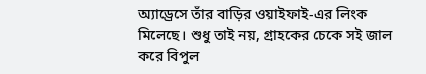অ্যাড্রেসে তাঁর বাড়ির ওয়াইফাই-এর লিংক মিলেছে। শুধু তাই নয়, গ্রাহকের চেকে সই জাল করে বিপুল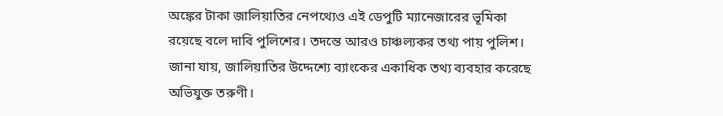অঙ্কের টাকা জালিয়াতির নেপথ্যেও এই ডেপুটি ম্যানেজারের ভূমিকা রয়েছে বলে দাবি পুলিশের। তদন্তে আরও চাঞ্চল্যকর তথ্য পায় পুলিশ। জানা যায়, জালিয়াতির উদ্দেশ্যে ব্যাংকের একাধিক তথ্য ব্যবহার করেছে অভিযুক্ত তরুণী।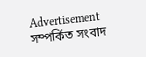Advertisement
সম্পর্কিত সংবাদ